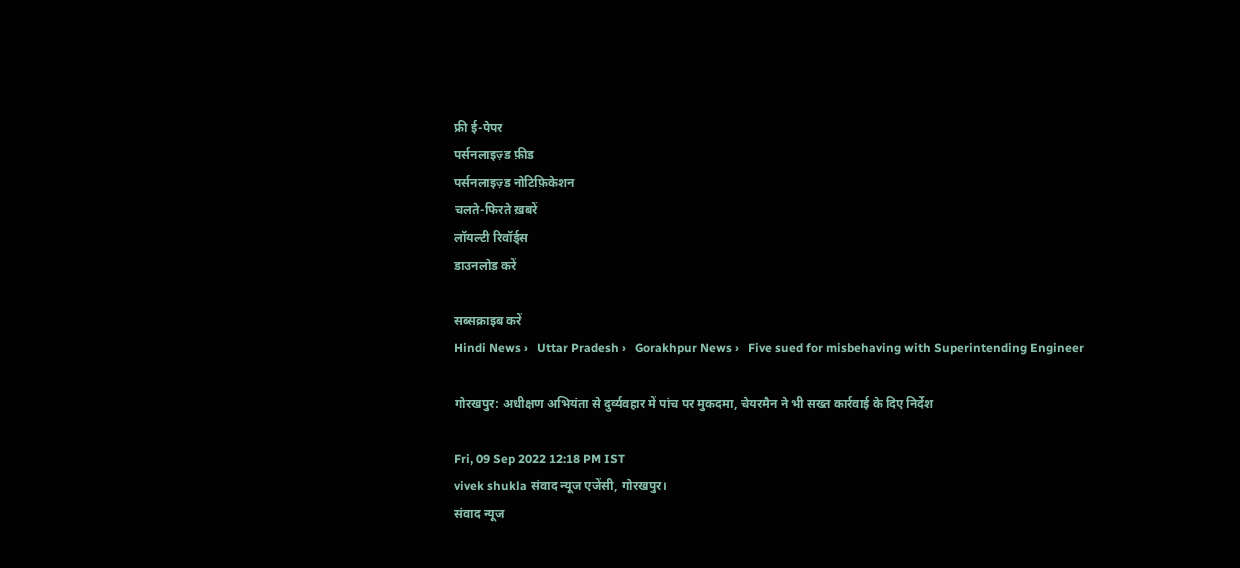फ्री ई-पेपर
पर्सनलाइज़्ड फ़ीड
पर्सनलाइज़्ड नोटिफ़िकेशन
चलते-फिरते ख़बरें
लॉयल्टी रिवॉर्ड्स
डाउनलोड करें

सब्सक्राइब करें
Hindi News ›   Uttar Pradesh ›   Gorakhpur News ›   Five sued for misbehaving with Superintending Engineer

गोरखपुर: अधीक्षण अभियंता से दुर्व्यवहार में पांच पर मुकदमा, चेयरमैन ने भी सख्त कार्रवाई के दिए निर्देश

Fri, 09 Sep 2022 12:18 PM IST
vivek shukla संवाद न्यूज एजेंसी, गोरखपुर।
संवाद न्यूज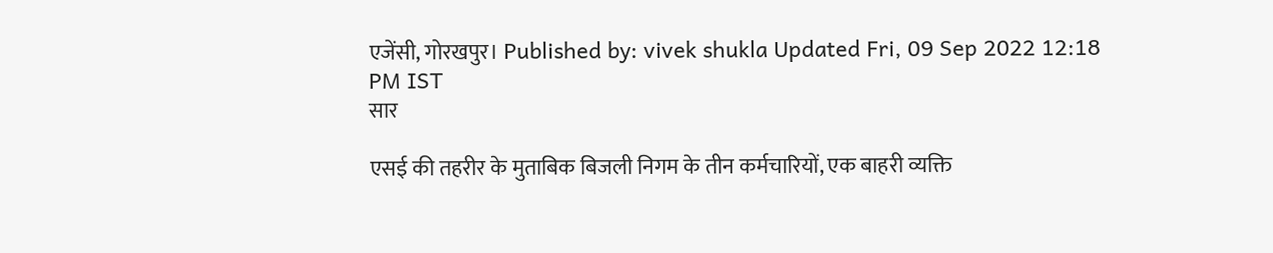एजेंसी, गोरखपुर। Published by: vivek shukla Updated Fri, 09 Sep 2022 12:18 PM IST
सार

एसई की तहरीर के मुताबिक बिजली निगम के तीन कर्मचारियों, एक बाहरी व्यक्ति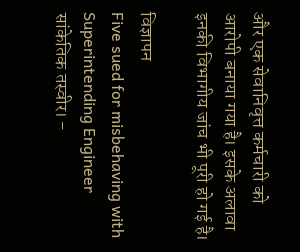और एक सेवानिवृत्त कर्मचारी को आरोपी बनाया गया है। इसके अलावा इनकी विभागीय जांच भी पूरी हो गई है।

विज्ञापन
Five sued for misbehaving with Superintending Engineer
सांकेतिक तस्वीर। -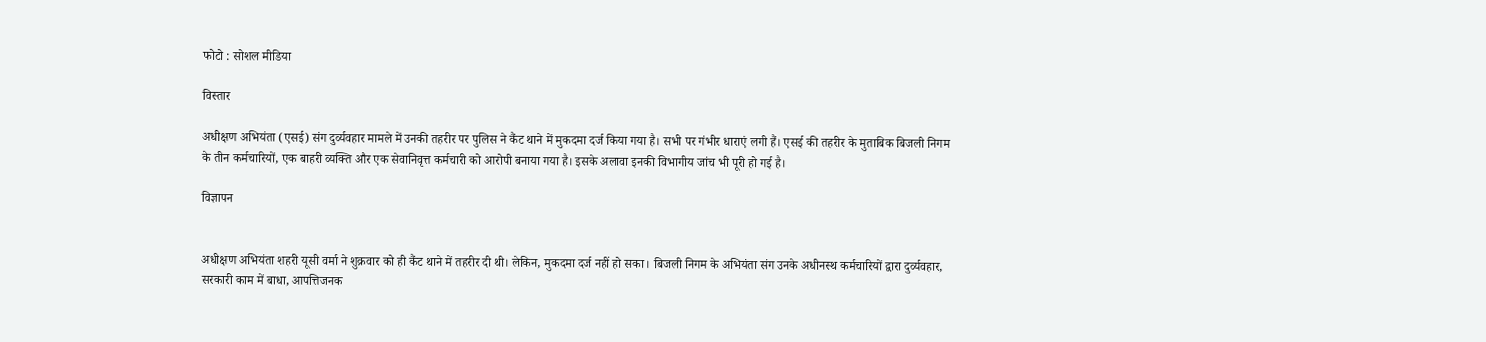फोटो : सोशल मीडिया

विस्तार

अधीक्षण अभियंता (एसई) संग दुर्व्यवहार मामले में उनकी तहरीर पर पुलिस ने कैंट थाने में मुकदमा दर्ज किया गया है। सभी पर गंभीर धाराएं लगी हैं। एसई की तहरीर के मुताबिक बिजली निगम के तीन कर्मचारियों, एक बाहरी व्यक्ति और एक सेवानिवृत्त कर्मचारी को आरोपी बनाया गया है। इसके अलावा इनकी विभागीय जांच भी पूरी हो गई है।

विज्ञापन


अधीक्षण अभियंता शहरी यूसी वर्मा ने शुक्रवार को ही कैंट थाने में तहरीर दी थी। लेकिन, मुकदमा दर्ज नहीं हो सका। बिजली निगम के अभियंता संग उनके अधीनस्थ कर्मचारियों द्वारा दुर्व्यवहार, सरकारी काम में बाधा, आपत्तिजनक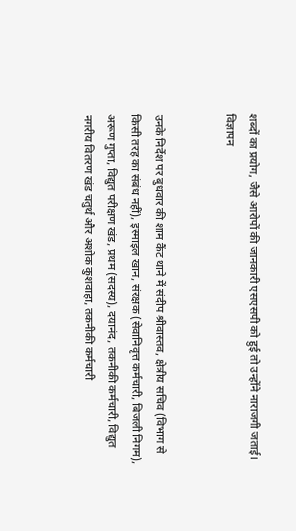शब्दों का प्रयोग, जैसे आरोपों की जानकारी एसएसपी को हुई तो उन्होंने नाराजगी जताई।
विज्ञापन


उनके निर्देश पर बुधवार की शाम कैंट थाने में संदीप श्रीवास्तव, क्षेत्रीय सचिव (विभाग से किसी तरह का संबंध नहीं), इस्माइल खान, संरक्षक (सेवानिवृत्त कर्मचारी, बिजली निगम), अरूण गुप्ता, विद्युत परीक्षण खंड, प्रथम (सदस्य), दयानंद, तकनीकी कर्मचारी, विद्युत नगरीय वितरण खंड चतुर्थ और अशोक कुशवाहा, तकनीकी कर्मचारी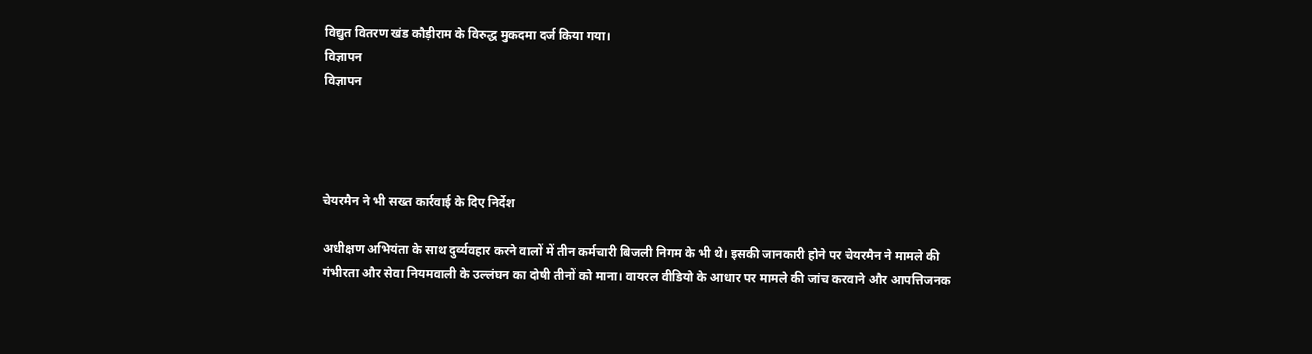विद्युत वितरण खंड कौड़ीराम के विरुद्ध मुकदमा दर्ज किया गया।
विज्ञापन
विज्ञापन




चेयरमैन ने भी सख्त कार्रवाई के दिए निर्देश

अधीक्षण अभियंता के साथ दुर्व्यवहार करने वालों में तीन कर्मचारी बिजली निगम के भी थे। इसकी जानकारी होने पर चेयरमैन ने मामले की गंभीरता और सेवा नियमवाली के उल्लंघन का दोषी तीनों को माना। वायरल वीडियो के आधार पर मामले की जांच करवाने और आपत्तिजनक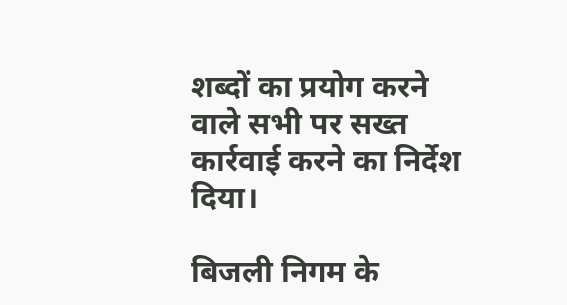शब्दों का प्रयोग करने वाले सभी पर सख्त कार्रवाई करने का निर्देश दिया।

बिजली निगम के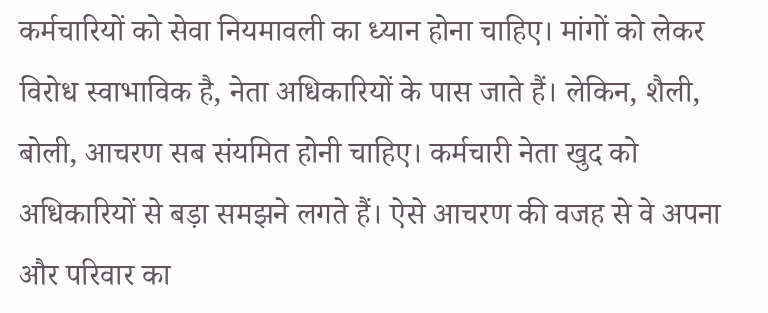कर्मचारियों को सेवा नियमावली का ध्यान होना चाहिए। मांगों को लेकर विरोध स्वाभाविक है, नेता अधिकारियों के पास जाते हैं। लेकिन, शैली, बोली, आचरण सब संयमित होनी चाहिए। कर्मचारी नेता खुद को अधिकारियों से बड़ा समझने लगते हैं। ऐसे आचरण की वजह से वे अपना और परिवार का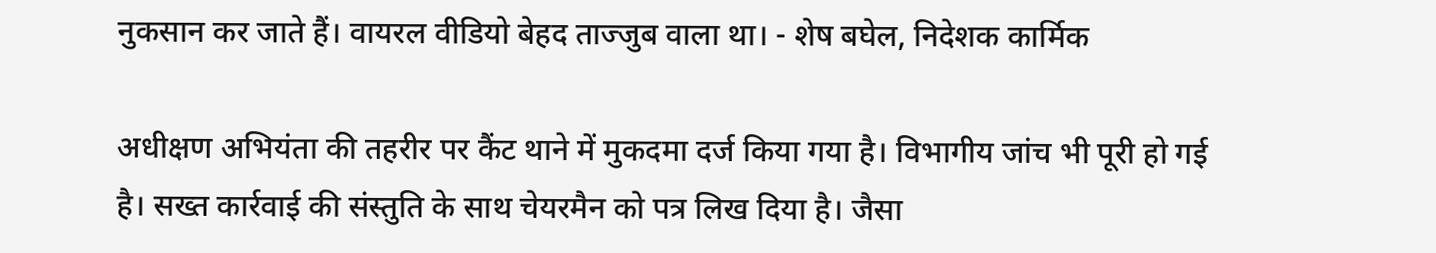नुकसान कर जाते हैं। वायरल वीडियो बेहद ताज्जुब वाला था। - शेष बघेल, निदेशक कार्मिक

अधीक्षण अभियंता की तहरीर पर कैंट थाने में मुकदमा दर्ज किया गया है। विभागीय जांच भी पूरी हो गई है। सख्त कार्रवाई की संस्तुति के साथ चेयरमैन को पत्र लिख दिया है। जैसा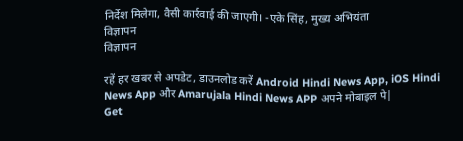निर्देश मिलेगा, वैसी कार्रवाई की जाएगी। -एके सिंह, मुख्य अभियंता
विज्ञापन
विज्ञापन

रहें हर खबर से अपडेट, डाउनलोड करें Android Hindi News App, iOS Hindi News App और Amarujala Hindi News APP अपने मोबाइल पे|
Get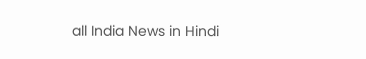all India News in Hindi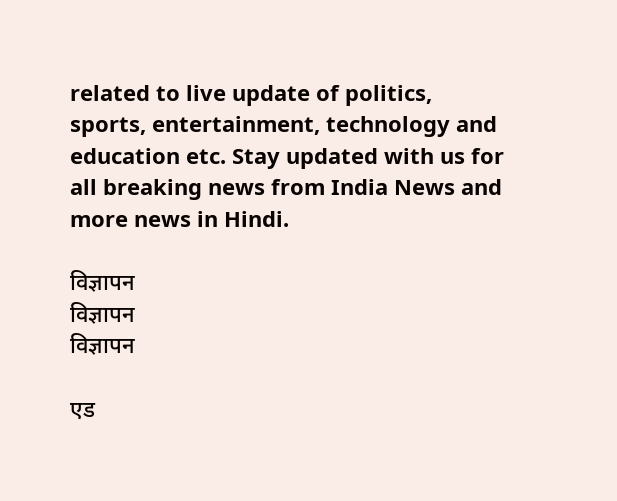related to live update of politics, sports, entertainment, technology and education etc. Stay updated with us for all breaking news from India News and more news in Hindi.

विज्ञापन
विज्ञापन
विज्ञापन

एड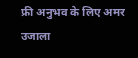फ्री अनुभव के लिए अमर उजाला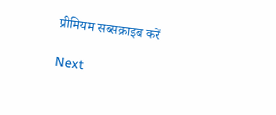प्रीमियम सब्सक्राइब करें

Next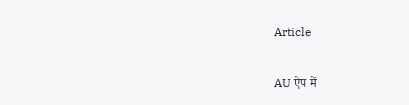Article

AU ऐप में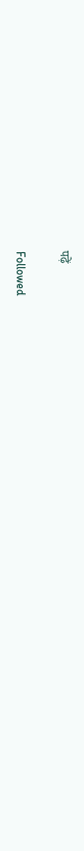पढ़ें

Followed